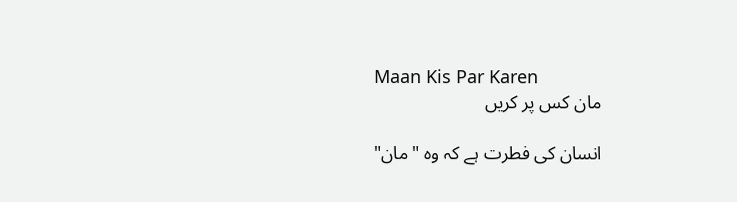Maan Kis Par Karen
مان کس پر کریں

انسان کی فطرت ہے کہ وہ "مان"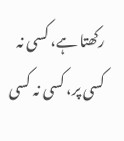رکھتا ہے، کسی نہ کسی پر، کسی نہ کسی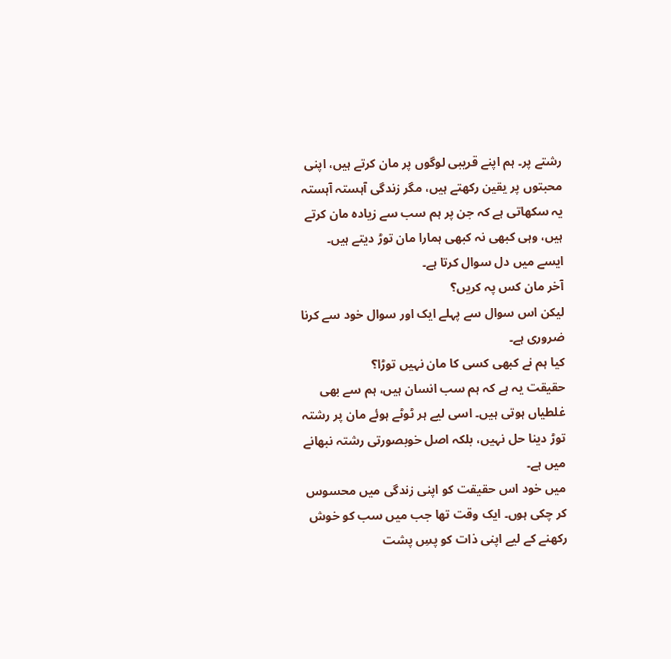رشتے پر۔ ہم اپنے قریبی لوگوں پر مان کرتے ہیں، اپنی محبتوں پر یقین رکھتے ہیں، مگر زندگی آہستہ آہستہ یہ سکھاتی ہے کہ جن پر ہم سب سے زیادہ مان کرتے ہیں، وہی کبھی نہ کبھی ہمارا مان توڑ دیتے ہیں۔
ایسے میں دل سوال کرتا ہے۔
آخر مان کس پہ کریں؟
لیکن اس سوال سے پہلے ایک اور سوال خود سے کرنا ضروری ہے۔
کیا ہم نے کبھی کسی کا مان نہیں توڑا؟
حقیقت یہ ہے کہ ہم سب انسان ہیں، ہم سے بھی غلطیاں ہوتی ہیں۔ اسی لیے ہر ٹوٹے ہوئے مان پر رشتہ توڑ دینا حل نہیں، بلکہ اصل خوبصورتی رشتہ نبھانے میں ہے۔
میں خود اس حقیقت کو اپنی زندگی میں محسوس کر چکی ہوں۔ ایک وقت تھا جب میں سب کو خوش رکھنے کے لیے اپنی ذات کو پسِ پشت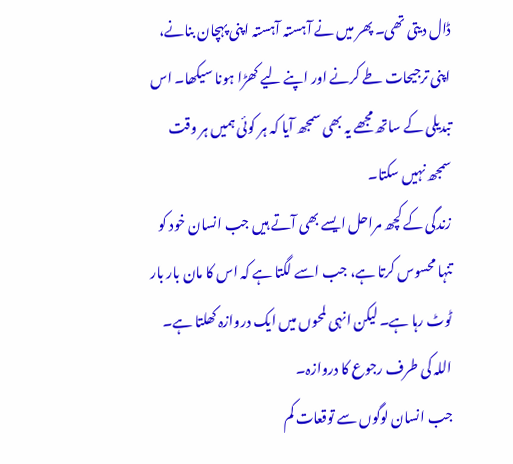ڈال دیتی تھی۔ پھر میں نے آہستہ آہستہ اپنی پہچان بنانے، اپنی ترجیحات طے کرنے اور اپنے لیے کھڑا ہونا سیکھا۔ اس تبدیلی کے ساتھ مجھے یہ بھی سمجھ آیا کہ ہر کوئی ہمیں ہر وقت سمجھ نہیں سکتا۔
زندگی کے کچھ مراحل ایسے بھی آتے ہیں جب انسان خود کو تنہا محسوس کرتا ہے، جب اسے لگتا ہے کہ اس کا مان بار بار ٹوٹ رہا ہے۔ لیکن انہی لمحوں میں ایک دروازہ کھلتا ہے۔ اللہ کی طرف رجوع کا دروازہ۔
جب انسان لوگوں سے توقعات کم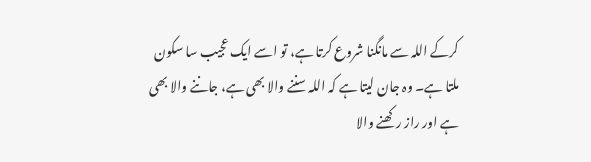کرکے اللہ سے مانگنا شروع کرتا ہے، تو اسے ایک عجیب سا سکون ملتا ہے۔ وہ جان لیتا ہے کہ اللہ سننے والا بھی ہے، جاننے والا بھی ہے اور راز رکھنے والا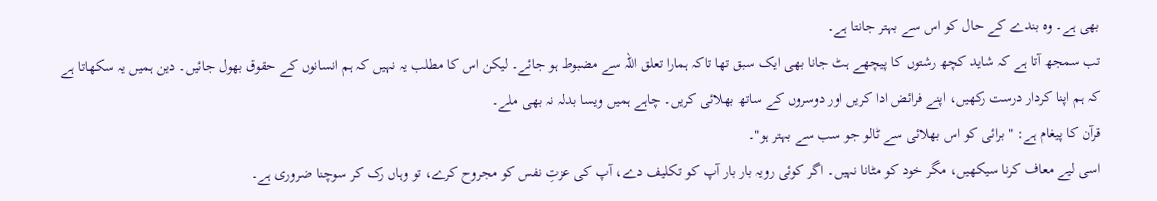بھی ہے۔ وہ بندے کے حال کو اس سے بہتر جانتا ہے۔
تب سمجھ آتا ہے کہ شاید کچھ رشتوں کا پیچھے ہٹ جانا بھی ایک سبق تھا تاکہ ہمارا تعلق اللہ سے مضبوط ہو جائے۔ لیکن اس کا مطلب یہ نہیں کہ ہم انسانوں کے حقوق بھول جائیں۔ دین ہمیں یہ سکھاتا ہے کہ ہم اپنا کردار درست رکھیں، اپنے فرائض ادا کریں اور دوسروں کے ساتھ بھلائی کریں۔ چاہے ہمیں ویسا بدلہ نہ بھی ملے۔
قرآن کا پیغام ہے: "برائی کو اس بھلائی سے ٹالو جو سب سے بہتر ہو"۔
اسی لیے معاف کرنا سیکھیں، مگر خود کو مٹانا نہیں۔ اگر کوئی رویہ بار بار آپ کو تکلیف دے، آپ کی عزتِ نفس کو مجروح کرے، تو وہاں رک کر سوچنا ضروری ہے۔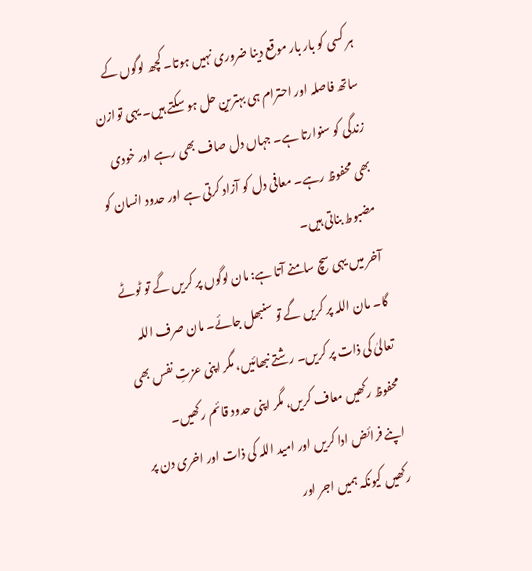ہر کسی کو بار بار موقع دینا ضروری نہیں ہوتا۔ کچھ لوگوں کے ساتھ فاصلہ اور احترام ہی بہترین حل ہو سکتے ہیں۔ یہی توازن زندگی کو سنوارتا ہے۔ جہاں دل صاف بھی رہے اور خودی بھی محفوظ رہے۔ معافی دل کو آزاد کرتی ہے اور حدود انسان کو مضبوط بناتی ہیں۔
آخر میں یہی سچ سامنے آتا ہے: مان لوگوں پر کریں گے تو ٹوٹے گا۔ مان اللہ پر کریں گے تو سنبھل جائے۔ مان صرف اللہ تعالیٰ کی ذات پر کریں۔ رشتے نبھائیں، مگر اپنی عزتِ نفس بھی محفوظ رکھیں معاف کریں، مگر اپنی حدود قائم رکھیں۔
اپنے فرائض ادا کریں اور امید اللہ کی ذات اور اخری دن پر رکھیں کیونکہ ہمیں اجر اور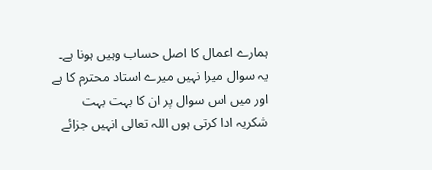ہمارے اعمال کا اصل حساب وہیں ہونا ہے۔ یہ سوال میرا نہیں میرے استاد محترم کا ہے اور میں اس سوال پر ان کا بہت بہت شکریہ ادا کرتی ہوں اللہ تعالی انہیں جزائے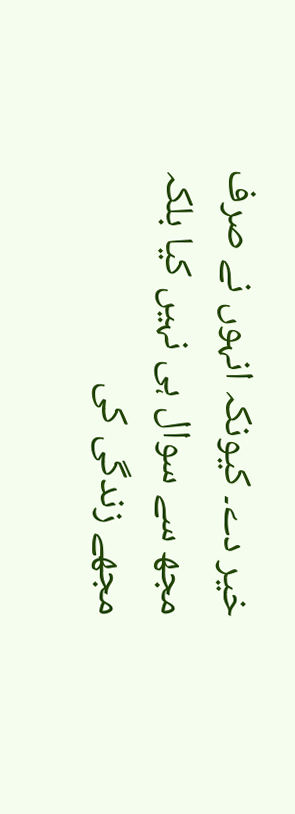خیر دے۔ کیونکہ انہوں نے صرف مجھ سے سوال ہی نہیں کیا بلکہ مجھے زندگی کی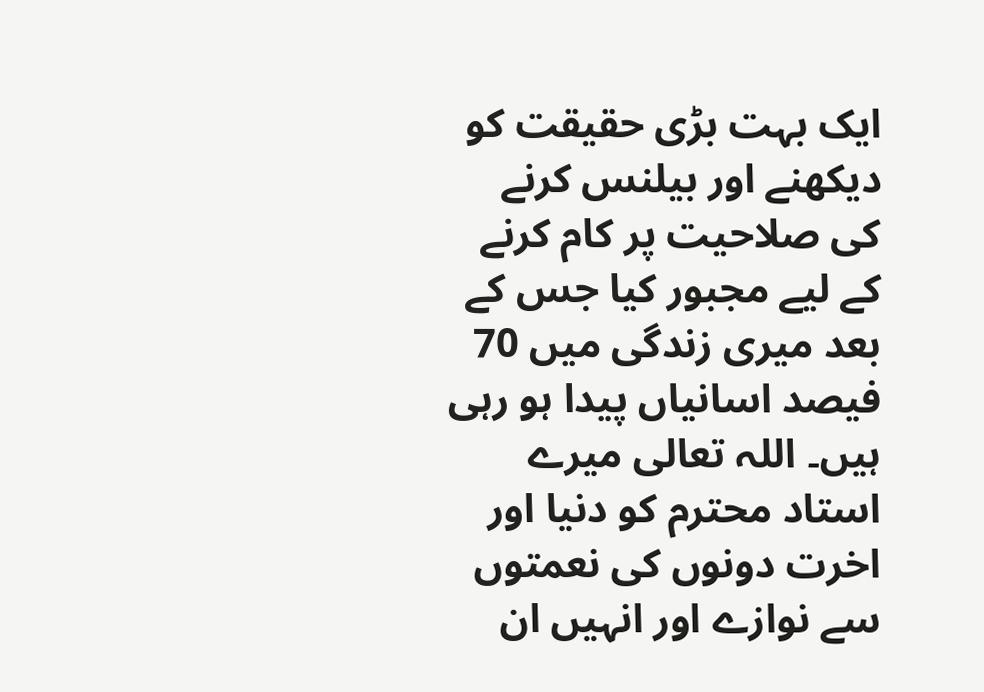ایک بہت بڑی حقیقت کو دیکھنے اور بیلنس کرنے کی صلاحیت پر کام کرنے کے لیے مجبور کیا جس کے بعد میری زندگی میں 70 فیصد اسانیاں پیدا ہو رہی ہیں۔ اللہ تعالی میرے استاد محترم کو دنیا اور اخرت دونوں کی نعمتوں سے نوازے اور انہیں ان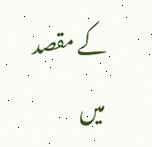کے مقصد میں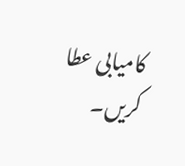کامیابی عطا کریں۔